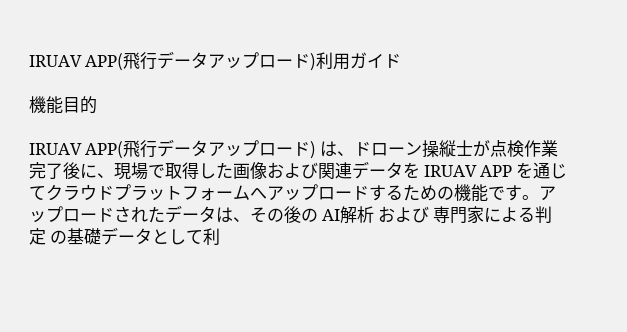IRUAV APP(飛行データアップロード)利用ガイド

機能目的

IRUAV APP(飛行データアップロード) は、ドローン操縦士が点検作業完了後に、現場で取得した画像および関連データを IRUAV APP を通じてクラウドプラットフォームへアップロードするための機能です。アップロードされたデータは、その後の AI解析 および 専門家による判定 の基礎データとして利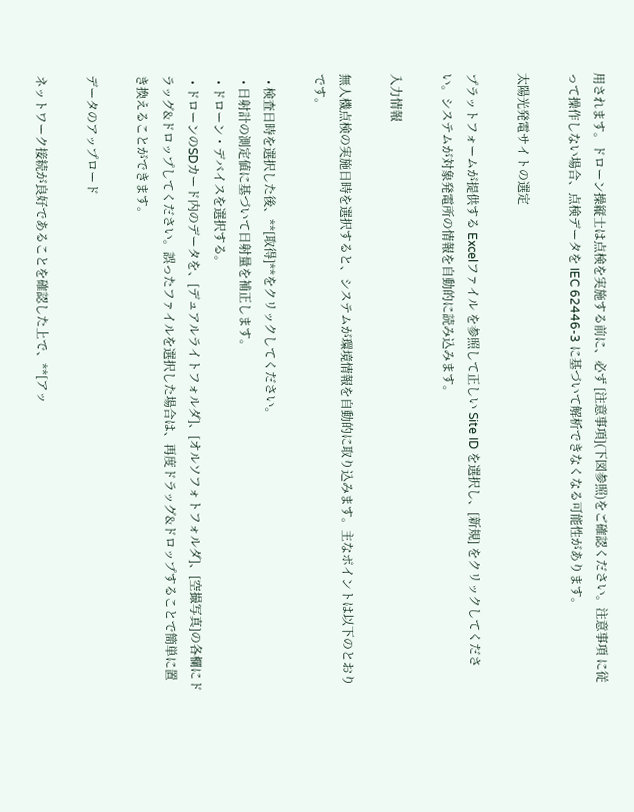用されます。ドローン操縦士は点検を実施する前に、必ず [注意事項](下図参照)をご確認ください。注意事項 に従って操作しない場合、点検データを IEC 62446-3 に基づいて解析できなくなる可能性があります。

太陽光発電サイトの選定

プラットフォームが提供する Excelファイル を参照して正しい Site ID を選択し、[新規] をクリックしてください。システムが対象発電所の情報を自動的に読み込みます。

入力情報

無人機点検の実施日時を選択すると、システムが環境情報を自動的に取り込みます。主なポイントは以下のとおりです。

  • 検査日時を選択した後、**[取得]**をクリックしてください。
  • 日射計の測定値に基づいて日射量を補正します。
  • ドローン・デバイスを選択する。
  • ドローンのSDカード内のデータを、[デュアルライトフォルダ]、[オルソフォトフォルダ]、[空撮写真]の各欄にドラッグ&ドロップしてください。誤ったファイルを選択した場合は、再度ドラッグ&ドロップすることで簡単に置き換えることができます。

データのアップロード

ネットワーク接続が良好であることを確認した上で、**[アッ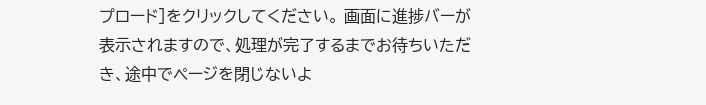プロード]をクリックしてください。 画面に進捗バーが表示されますので、処理が完了するまでお待ちいただき、途中でページを閉じないよ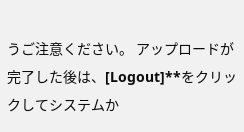うご注意ください。 アップロードが完了した後は、[Logout]**をクリックしてシステムか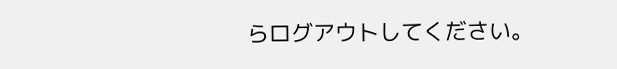らログアウトしてください。